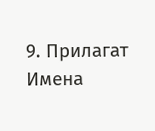9. Прилагат
Имена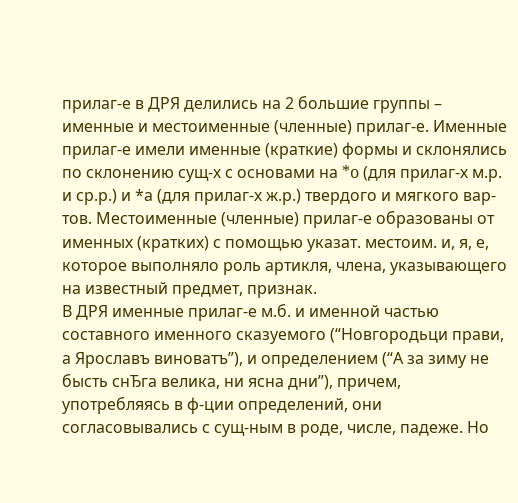прилаг-е в ДРЯ делились на 2 большие группы – именные и местоименные (членные) прилаг-е. Именные прилаг-е имели именные (краткие) формы и склонялись по склонению сущ-х с основами на *o (для прилаг-х м.р. и ср.р.) и *а (для прилаг-х ж.р.) твердого и мягкого вар-тов. Местоименные (членные) прилаг-е образованы от именных (кратких) с помощью указат. местоим. и, я, е, которое выполняло роль артикля, члена, указывающего на известный предмет, признак.
В ДРЯ именные прилаг-е м.б. и именной частью составного именного сказуемого (“Новгородьци прави, а Ярославъ виноватъ”), и определением (“А за зиму не бысть снЂга велика, ни ясна дни”), причем, употребляясь в ф-ции определений, они согласовывались с сущ-ным в роде, числе, падеже. Но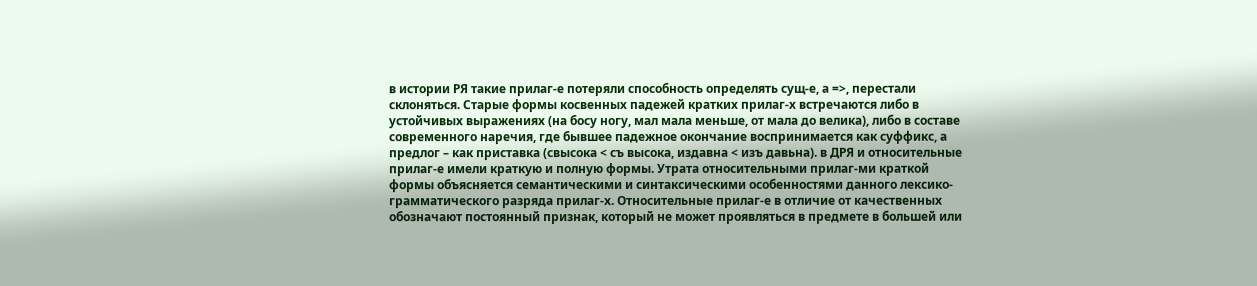в истории РЯ такие прилаг-е потеряли способность определять сущ-е, а =>, перестали склоняться. Старые формы косвенных падежей кратких прилаг-х встречаются либо в устойчивых выражениях (на босу ногу, мал мала меньше, от мала до велика), либо в составе современного наречия, где бывшее падежное окончание воспринимается как суффикс, а предлог – как приставка (свысока < съ высока, издавна < изъ давьна). в ДРЯ и относительные прилаг-е имели краткую и полную формы. Утрата относительными прилаг-ми краткой формы объясняется семантическими и синтаксическими особенностями данного лексико-грамматического разряда прилаг-х. Относительные прилаг-е в отличие от качественных обозначают постоянный признак, который не может проявляться в предмете в большей или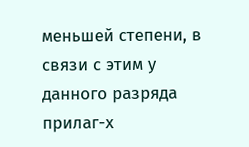меньшей степени, в связи с этим у данного разряда прилаг-х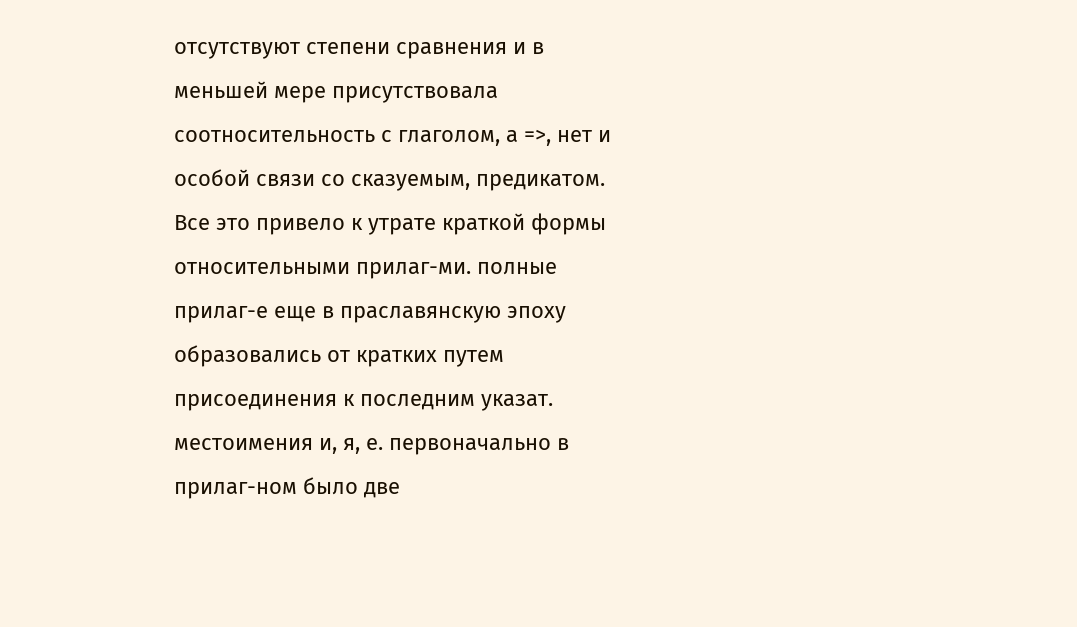отсутствуют степени сравнения и в меньшей мере присутствовала соотносительность с глаголом, а =>, нет и особой связи со сказуемым, предикатом. Все это привело к утрате краткой формы относительными прилаг-ми. полные прилаг-е еще в праславянскую эпоху образовались от кратких путем присоединения к последним указат. местоимения и, я, е. первоначально в прилаг-ном было две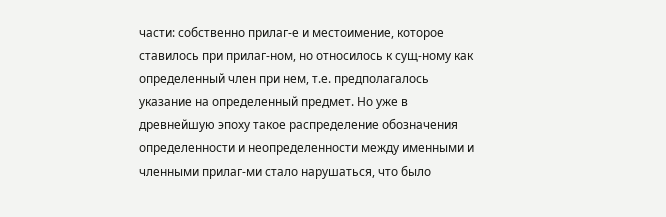части: собственно прилаг-е и местоимение, которое ставилось при прилаг-ном, но относилось к сущ-ному как определенный член при нем, т.е. предполагалось указание на определенный предмет. Но уже в древнейшую эпоху такое распределение обозначения определенности и неопределенности между именными и членными прилаг-ми стало нарушаться, что было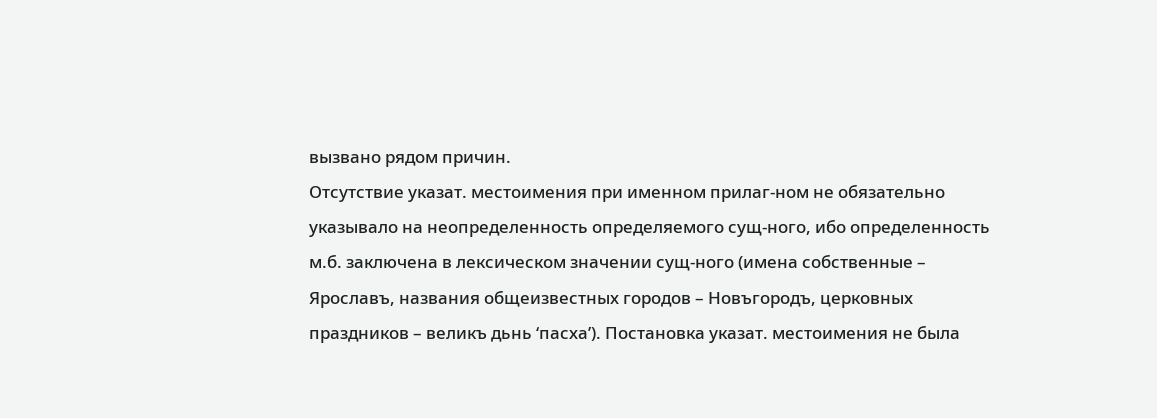вызвано рядом причин.
Отсутствие указат. местоимения при именном прилаг-ном не обязательно указывало на неопределенность определяемого сущ-ного, ибо определенность м.б. заключена в лексическом значении сущ-ного (имена собственные – Ярославъ, названия общеизвестных городов – Новъгородъ, церковных праздников – великъ дьнь ‘пасха’). Постановка указат. местоимения не была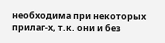необходима при некоторых прилаг-х, т.к. они и без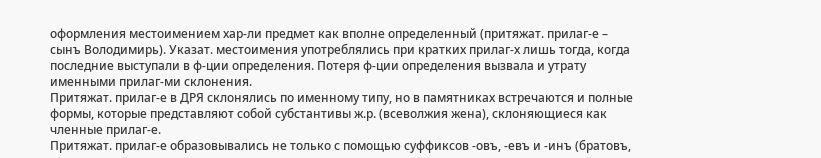оформления местоимением хар-ли предмет как вполне определенный (притяжат. прилаг-е – cынъ Володимирь). Указат. местоимения употреблялись при кратких прилаг-х лишь тогда, когда последние выступали в ф-ции определения. Потеря ф-ции определения вызвала и утрату именными прилаг-ми склонения.
Притяжат. прилаг-е в ДРЯ склонялись по именному типу, но в памятниках встречаются и полные формы, которые представляют собой субстантивы ж.р. (всеволжия жена), склоняющиеся как членные прилаг-е.
Притяжат. прилаг-е образовывались не только с помощью суффиксов -овъ, -евъ и -инъ (братовъ,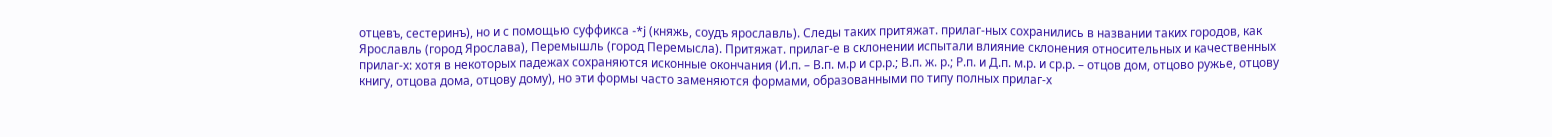отцевъ, сестеринъ), но и с помощью суффикса -*j (княжь, соудъ ярославль). Следы таких притяжат. прилаг-ных сохранились в названии таких городов, как Ярославль (город Ярослава), Перемышль (город Перемысла). Притяжат. прилаг-е в склонении испытали влияние склонения относительных и качественных прилаг-х: хотя в некоторых падежах сохраняются исконные окончания (И.п. – В.п. м.р и ср.р.; В.п. ж. р.; Р.п. и Д.п. м.р. и ср.р. – отцов дом, отцово ружье, отцову книгу, отцова дома, отцову дому), но эти формы часто заменяются формами, образованными по типу полных прилаг-х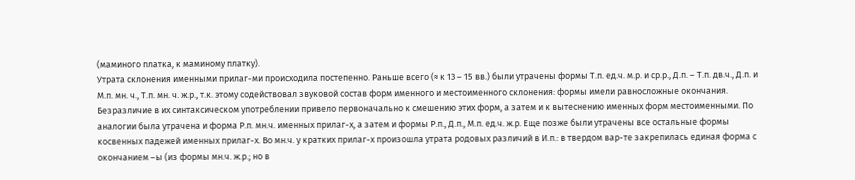(маминого платка, к маминому платку).
Утрата склонения именными прилаг-ми происходила постепенно. Раньше всего (≈ к 13 – 15 вв.) были утрачены формы Т.п. ед.ч. м.р. и ср.р., Д.п. – Т.п. дв.ч., Д.п. и М.п. мн. ч., Т.п. мн. ч. ж.р., т.к. этому содействовал звуковой состав форм именного и местоименного склонения: формы имели равносложные окончания. Безразличие в их синтаксическом употреблении привело первоначально к смешению этих форм, а затем и к вытеснению именных форм местоименными. По аналогии была утрачена и форма Р.п. мн.ч. именных прилаг-х, а затем и формы Р.п., Д.п., М.п. ед.ч. ж.р. Еще позже были утрачены все остальные формы косвенных падежей именных прилаг-х. Во мн.ч. у кратких прилаг-х произошла утрата родовых различий в И.п.: в твердом вар-те закрепилась единая форма с окончанием –ы (из формы мн.ч. ж.р.; но в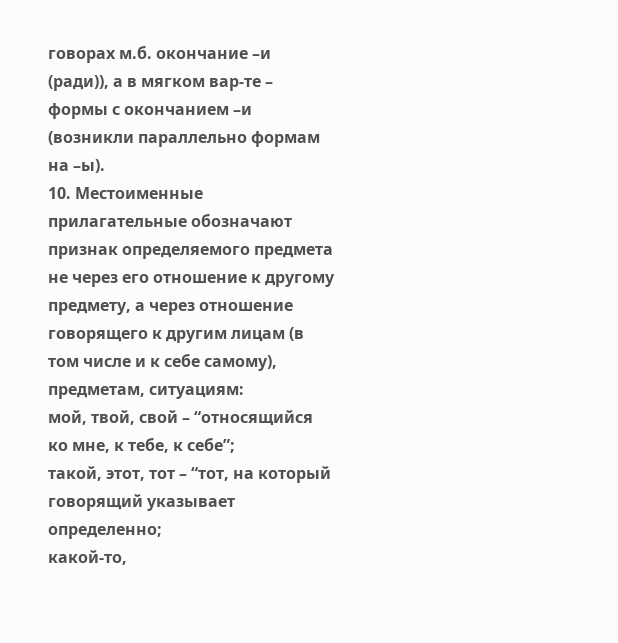говорах м.б. окончание –и (ради)), а в мягком вар-те – формы с окончанием –и (возникли параллельно формам на –ы).
10. Местоименные прилагательные обозначают признак определяемого предмета не через его отношение к другому предмету, а через отношение говорящего к другим лицам (в том числе и к себе самому), предметам, ситуациям:
мой, твой, свой – “относящийся ко мне, к тебе, к себе”;
такой, этот, тот – “тот, на который говорящий указывает определенно;
какой-то,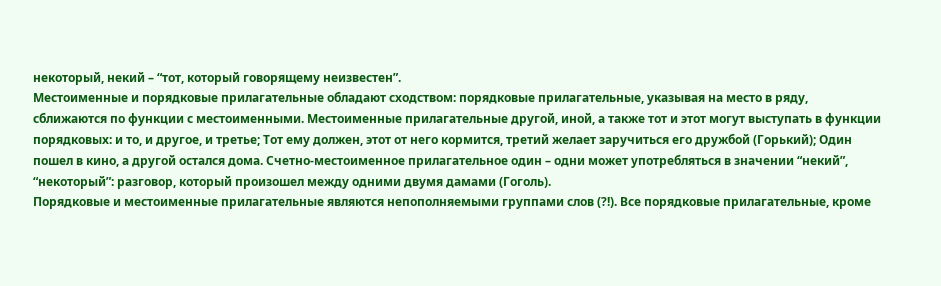некоторый, некий – “тот, который говорящему неизвестен”.
Местоименные и порядковые прилагательные обладают сходством: порядковые прилагательные, указывая на место в ряду, сближаются по функции с местоименными. Местоименные прилагательные другой, иной, а также тот и этот могут выступать в функции порядковых: и то, и другое, и третье; Тот ему должен, этот от него кормится, третий желает заручиться его дружбой (Горький); Один пошел в кино, а другой остался дома. Счетно-местоименное прилагательное один – одни может употребляться в значении “некий”, “некоторый”: разговор, который произошел между одними двумя дамами (Гоголь).
Порядковые и местоименные прилагательные являются непополняемыми группами слов (?!). Все порядковые прилагательные, кроме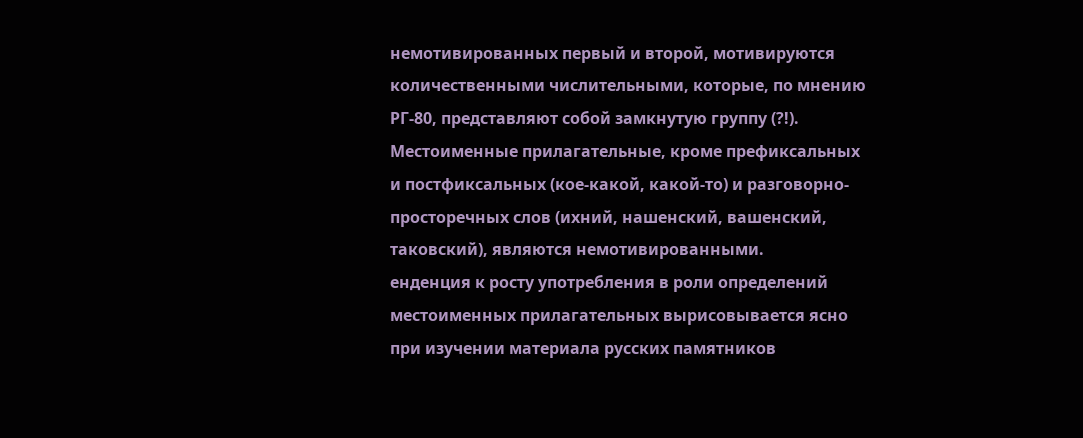немотивированных первый и второй, мотивируются количественными числительными, которые, по мнению РГ-80, представляют собой замкнутую группу (?!). Местоименные прилагательные, кроме префиксальных и постфиксальных (кое-какой, какой-то) и разговорно-просторечных слов (ихний, нашенский, вашенский, таковский), являются немотивированными.
енденция к росту употребления в роли определений местоименных прилагательных вырисовывается ясно при изучении материала русских памятников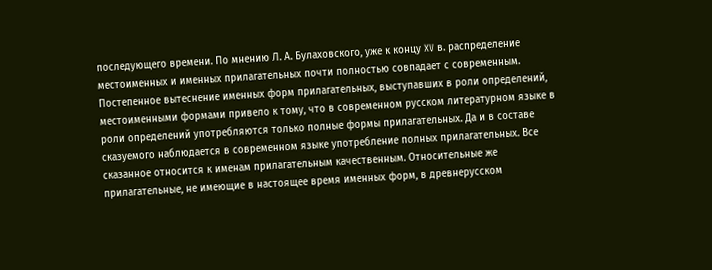последующего времени. По мнению Л. А. Булаховского, уже к концу XV в. распределение местоименных и именных прилагательных почти полностью совпадает с современным. Постепенное вытеснение именных форм прилагательных, выступавших в роли определений, местоименными формами привело к тому, что в современном русском литературном языке в роли определений употребляются только полные формы прилагательных. Да и в составе сказуемого наблюдается в современном языке употребление полных прилагательных. Все сказанное относится к именам прилагательным качественным. Относительные же прилагательные, не имеющие в настоящее время именных форм, в древнерусском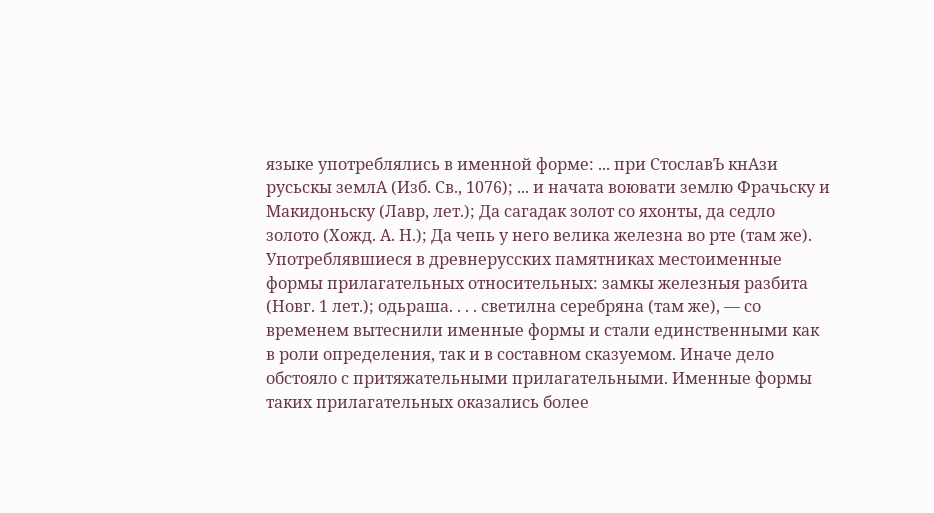языке употреблялись в именной форме: ... при СтославЪ кнАзи русьскы землА (Изб. Св., 1076); ... и начата воювати землю Фрачьску и Макидоньску (Лавр, лет.); Да сагадак золот со яхонты, да седло золото (Хожд. А. Н.); Да чепь у него велика железна во рте (там же). Употреблявшиеся в древнерусских памятниках местоименные формы прилагательных относительных: замкы железныя разбита (Новг. 1 лет.); одьраша. . . . светилна серебряна (там же), — со временем вытеснили именные формы и стали единственными как в роли определения, так и в составном сказуемом. Иначе дело обстояло с притяжательными прилагательными. Именные формы таких прилагательных оказались более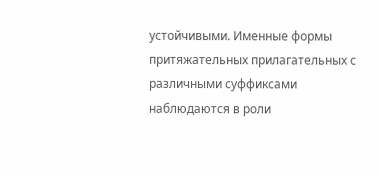устойчивыми. Именные формы притяжательных прилагательных с различными суффиксами наблюдаются в роли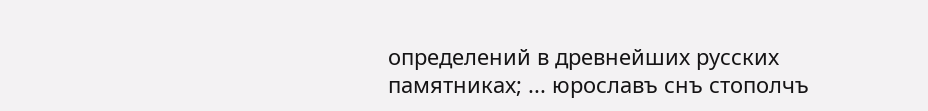определений в древнейших русских памятниках; ... юрославъ снъ стополчъ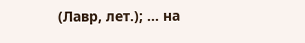(Лавр, лет.); ... на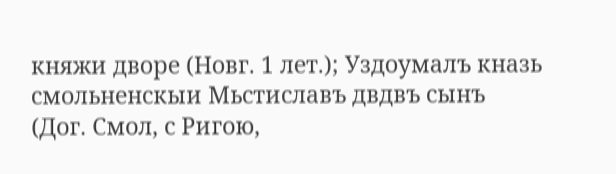княжи дворе (Новг. 1 лет.); Уздоумалъ кназь смольненскыи Мьстиславъ двдвъ сынъ (Дог. Смол, с Ригою,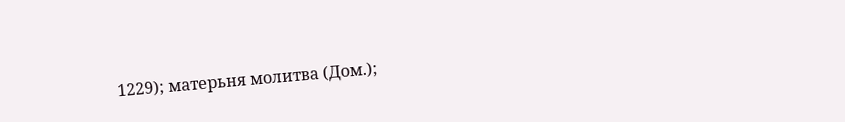1229); матерьня молитва (Дом.);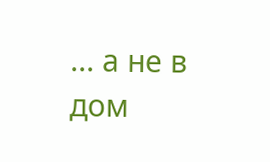... а не в дом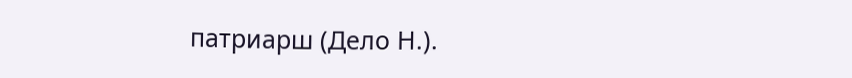патриарш (Дело Н.).